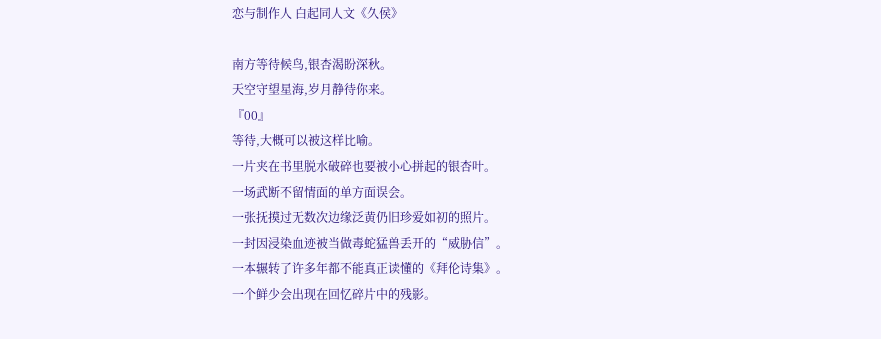恋与制作人 白起同人文《久侯》

南方等待候鸟,银杏渴盼深秋。
天空守望星海,岁月静待你来。
『00』
等待,大概可以被这样比喻。
一片夹在书里脱水破碎也要被小心拼起的银杏叶。
一场武断不留情面的单方面误会。
一张抚摸过无数次边缘泛黄仍旧珍爱如初的照片。
一封因浸染血迹被当做毒蛇猛兽丢开的“威胁信”。
一本辗转了许多年都不能真正读懂的《拜伦诗集》。
一个鲜少会出现在回忆碎片中的残影。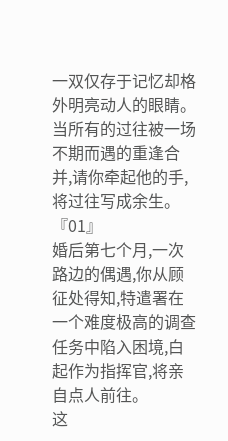一双仅存于记忆却格外明亮动人的眼睛。
当所有的过往被一场不期而遇的重逢合并,请你牵起他的手,将过往写成余生。
『01』
婚后第七个月,一次路边的偶遇,你从顾征处得知,特遣署在一个难度极高的调查任务中陷入困境,白起作为指挥官,将亲自点人前往。
这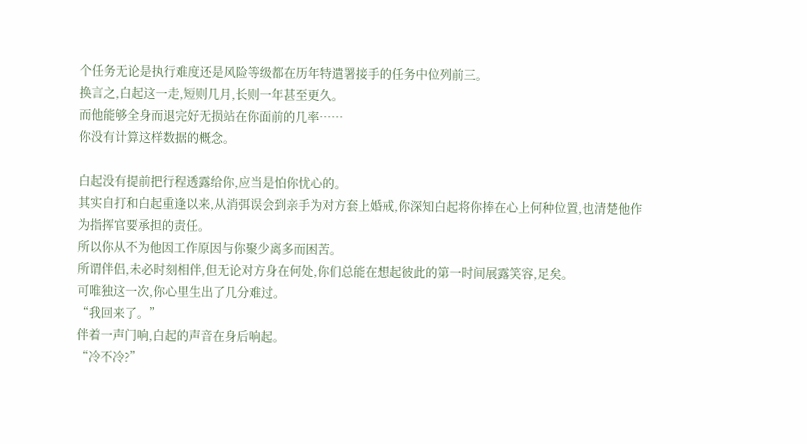个任务无论是执行难度还是风险等级都在历年特遣署接手的任务中位列前三。
换言之,白起这一走,短则几月,长则一年甚至更久。
而他能够全身而退完好无损站在你面前的几率……
你没有计算这样数据的概念。

白起没有提前把行程透露给你,应当是怕你忧心的。
其实自打和白起重逢以来,从消弭误会到亲手为对方套上婚戒,你深知白起将你捧在心上何种位置,也清楚他作为指挥官要承担的责任。
所以你从不为他因工作原因与你聚少离多而困苦。
所谓伴侣,未必时刻相伴,但无论对方身在何处,你们总能在想起彼此的第一时间展露笑容,足矣。
可唯独这一次,你心里生出了几分难过。
“我回来了。”
伴着一声门响,白起的声音在身后响起。
“冷不冷?”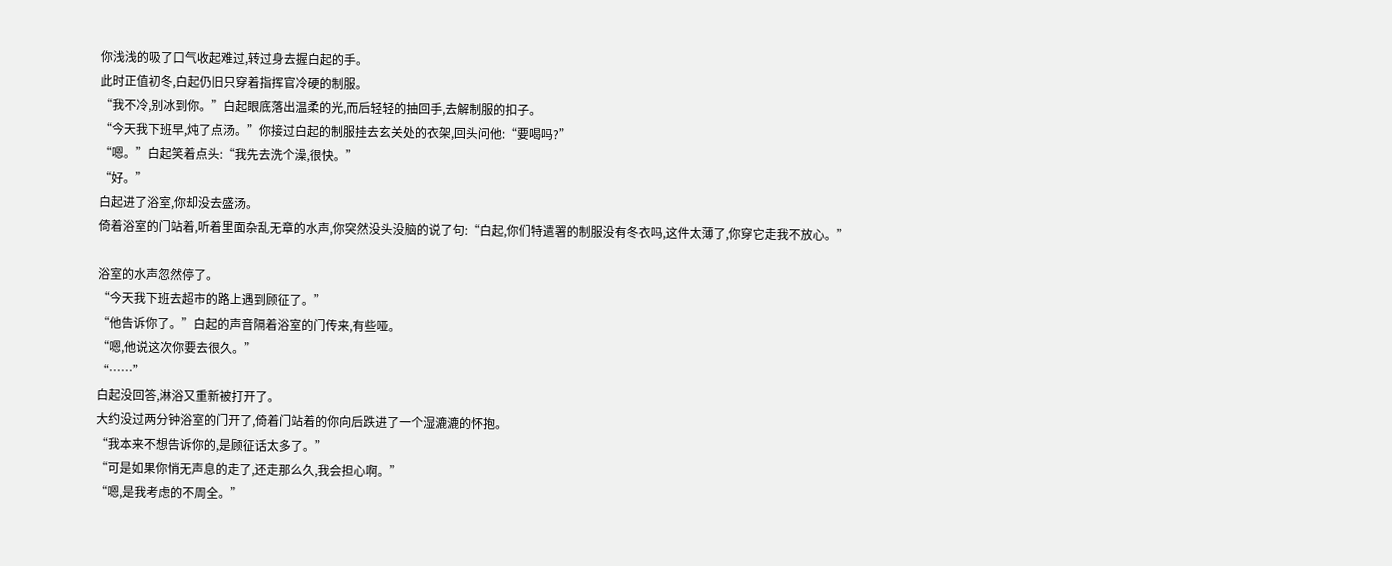你浅浅的吸了口气收起难过,转过身去握白起的手。
此时正值初冬,白起仍旧只穿着指挥官冷硬的制服。
“我不冷,别冰到你。”白起眼底落出温柔的光,而后轻轻的抽回手,去解制服的扣子。
“今天我下班早,炖了点汤。”你接过白起的制服挂去玄关处的衣架,回头问他:“要喝吗?”
“嗯。”白起笑着点头:“我先去洗个澡,很快。”
“好。”
白起进了浴室,你却没去盛汤。
倚着浴室的门站着,听着里面杂乱无章的水声,你突然没头没脑的说了句:“白起,你们特遣署的制服没有冬衣吗,这件太薄了,你穿它走我不放心。”

浴室的水声忽然停了。
“今天我下班去超市的路上遇到顾征了。”
“他告诉你了。”白起的声音隔着浴室的门传来,有些哑。
“嗯,他说这次你要去很久。”
“……”
白起没回答,淋浴又重新被打开了。
大约没过两分钟浴室的门开了,倚着门站着的你向后跌进了一个湿漉漉的怀抱。
“我本来不想告诉你的,是顾征话太多了。”
“可是如果你悄无声息的走了,还走那么久,我会担心啊。”
“嗯,是我考虑的不周全。”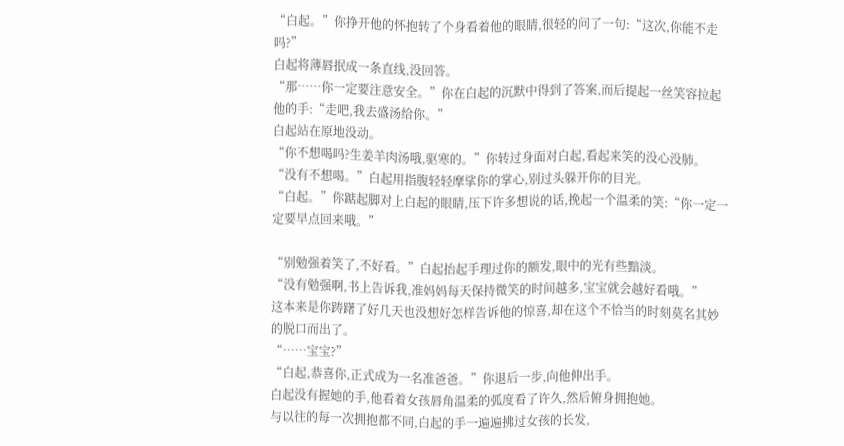“白起。”你挣开他的怀抱转了个身看着他的眼睛,很轻的问了一句:“这次,你能不走吗?”
白起将薄唇抿成一条直线,没回答。
“那……你一定要注意安全。”你在白起的沉默中得到了答案,而后提起一丝笑容拉起他的手:“走吧,我去盛汤给你。”
白起站在原地没动。
“你不想喝吗?生姜羊肉汤哦,驱寒的。”你转过身面对白起,看起来笑的没心没肺。
“没有不想喝。”白起用指腹轻轻摩挲你的掌心,别过头躲开你的目光。
“白起。”你踮起脚对上白起的眼睛,压下许多想说的话,挽起一个温柔的笑:“你一定一定要早点回来哦。”

“别勉强着笑了,不好看。”白起抬起手理过你的额发,眼中的光有些黯淡。
“没有勉强啊,书上告诉我,准妈妈每天保持微笑的时间越多,宝宝就会越好看哦。”
这本来是你踌躇了好几天也没想好怎样告诉他的惊喜,却在这个不恰当的时刻莫名其妙的脱口而出了。
“……宝宝?”
“白起,恭喜你,正式成为一名准爸爸。”你退后一步,向他伸出手。
白起没有握她的手,他看着女孩唇角温柔的弧度看了许久,然后俯身拥抱她。
与以往的每一次拥抱都不同,白起的手一遍遍拂过女孩的长发,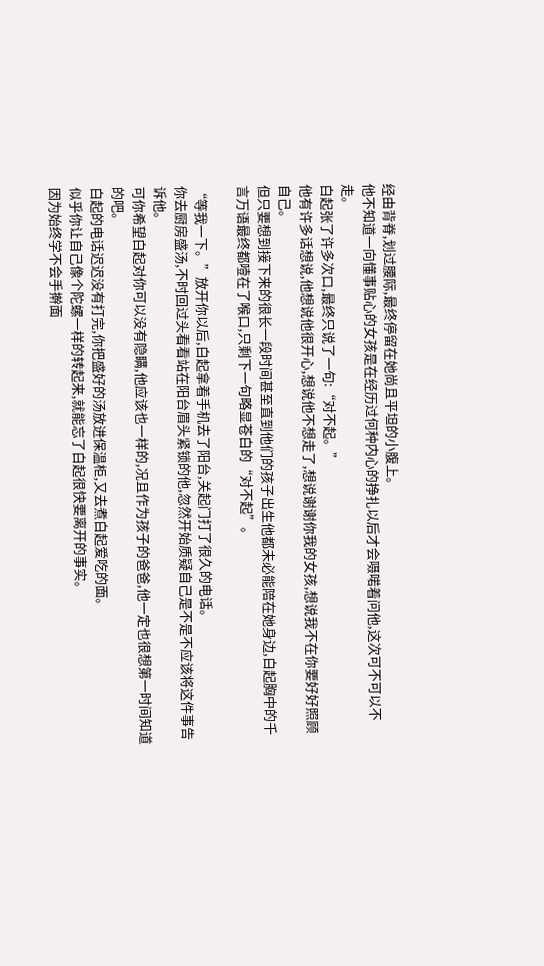经由背脊,划过腰际,最终停留在她尚且平坦的小腹上。
他不知道一向懂事贴心的女孩是在经历过何种内心的挣扎以后才会嗫喏着问他,这次可不可以不走。
白起张了许多次口,最终只说了一句:“对不起。”
他有许多话想说,他想说他很开心,想说他不想走了,想说谢谢你我的女孩,想说我不在你要好好照顾自己。
但只要想到接下来的很长一段时间甚至直到他们的孩子出生他都未必能陪在她身边,白起胸中的千言万语最终都噎在了喉口,只剩下一句略显苍白的“对不起”。

“等我一下。”放开你以后,白起拿着手机去了阳台,关起门打了很久的电话。
你去厨房盛汤,不时回过头看看站在阳台眉头紧锁的他,忽然开始质疑自己是不是不应该将这件事告诉他。
可你希望白起对你可以没有隐瞒,他应该也一样的,况且作为孩子的爸爸,他一定也很想第一时间知道的吧。
白起的电话迟迟没有打完,你把盛好的汤放进保温柜,又去煮白起爱吃的面。
似乎你让自己像个陀螺一样的转起来,就能忘了白起很快要离开的事实。
因为始终学不会手擀面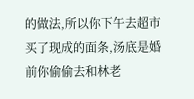的做法,所以你下午去超市买了现成的面条,汤底是婚前你偷偷去和林老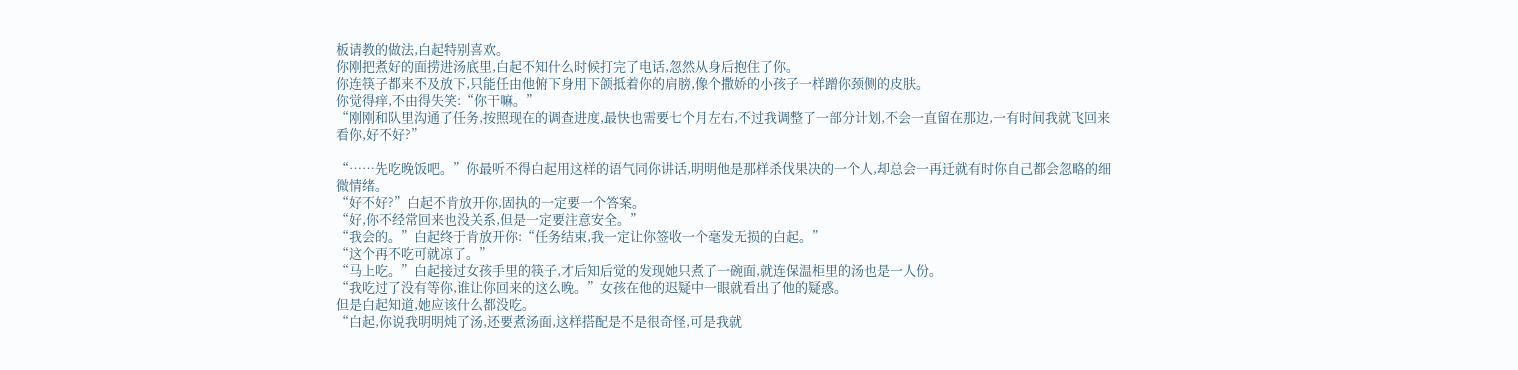板请教的做法,白起特别喜欢。
你刚把煮好的面捞进汤底里,白起不知什么时候打完了电话,忽然从身后抱住了你。
你连筷子都来不及放下,只能任由他俯下身用下颌抵着你的肩膀,像个撒娇的小孩子一样蹭你颈侧的皮肤。
你觉得痒,不由得失笑:“你干嘛。”
“刚刚和队里沟通了任务,按照现在的调查进度,最快也需要七个月左右,不过我调整了一部分计划,不会一直留在那边,一有时间我就飞回来看你,好不好?”

“……先吃晚饭吧。”你最听不得白起用这样的语气同你讲话,明明他是那样杀伐果决的一个人,却总会一再迁就有时你自己都会忽略的细微情绪。
“好不好?”白起不肯放开你,固执的一定要一个答案。
“好,你不经常回来也没关系,但是一定要注意安全。”
“我会的。”白起终于肯放开你:“任务结束,我一定让你签收一个毫发无损的白起。”
“这个再不吃可就凉了。”
“马上吃。”白起接过女孩手里的筷子,才后知后觉的发现她只煮了一碗面,就连保温柜里的汤也是一人份。
“我吃过了没有等你,谁让你回来的这么晚。”女孩在他的迟疑中一眼就看出了他的疑惑。
但是白起知道,她应该什么都没吃。
“白起,你说我明明炖了汤,还要煮汤面,这样搭配是不是很奇怪,可是我就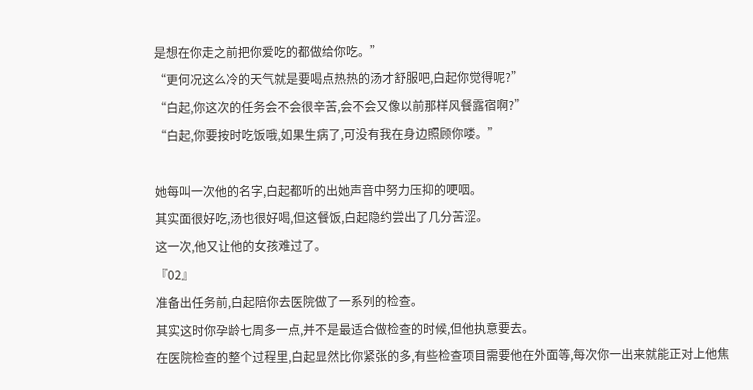是想在你走之前把你爱吃的都做给你吃。”
“更何况这么冷的天气就是要喝点热热的汤才舒服吧,白起你觉得呢?”
“白起,你这次的任务会不会很辛苦,会不会又像以前那样风餐露宿啊?”
“白起,你要按时吃饭哦,如果生病了,可没有我在身边照顾你喽。”

她每叫一次他的名字,白起都听的出她声音中努力压抑的哽咽。
其实面很好吃,汤也很好喝,但这餐饭,白起隐约尝出了几分苦涩。
这一次,他又让他的女孩难过了。
『02』
准备出任务前,白起陪你去医院做了一系列的检查。
其实这时你孕龄七周多一点,并不是最适合做检查的时候,但他执意要去。
在医院检查的整个过程里,白起显然比你紧张的多,有些检查项目需要他在外面等,每次你一出来就能正对上他焦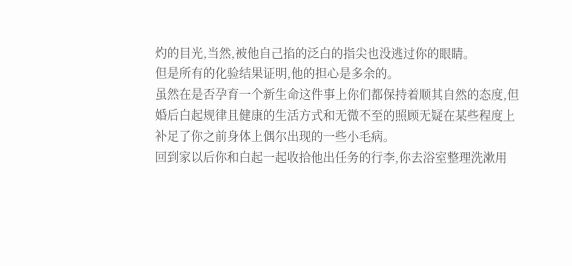灼的目光,当然,被他自己掐的泛白的指尖也没逃过你的眼睛。
但是所有的化验结果证明,他的担心是多余的。
虽然在是否孕育一个新生命这件事上你们都保持着顺其自然的态度,但婚后白起规律且健康的生活方式和无微不至的照顾无疑在某些程度上补足了你之前身体上偶尔出现的一些小毛病。
回到家以后你和白起一起收拾他出任务的行李,你去浴室整理洗漱用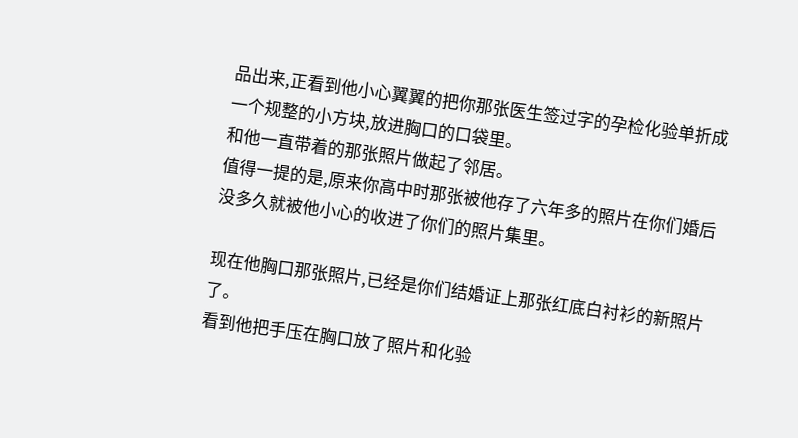品出来,正看到他小心翼翼的把你那张医生签过字的孕检化验单折成一个规整的小方块,放进胸口的口袋里。
和他一直带着的那张照片做起了邻居。
值得一提的是,原来你高中时那张被他存了六年多的照片在你们婚后没多久就被他小心的收进了你们的照片集里。

现在他胸口那张照片,已经是你们结婚证上那张红底白衬衫的新照片了。
看到他把手压在胸口放了照片和化验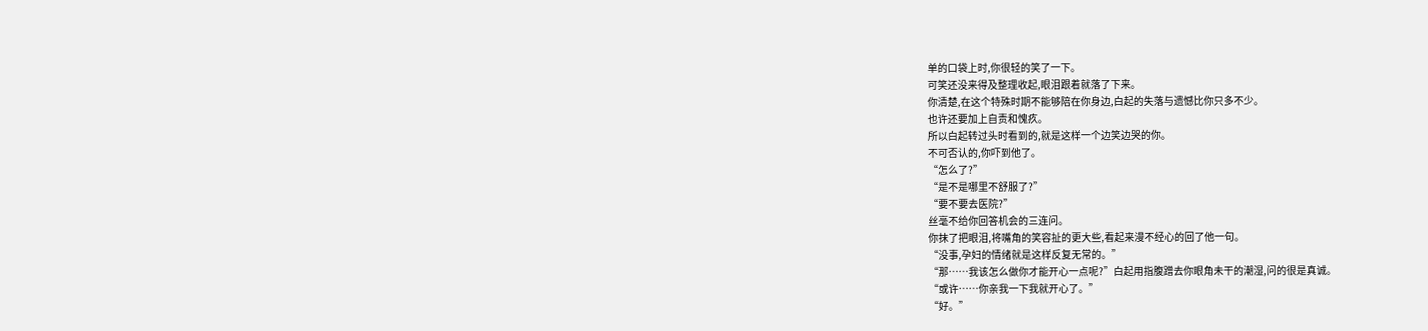单的口袋上时,你很轻的笑了一下。
可笑还没来得及整理收起,眼泪跟着就落了下来。
你清楚,在这个特殊时期不能够陪在你身边,白起的失落与遗憾比你只多不少。
也许还要加上自责和愧疚。
所以白起转过头时看到的,就是这样一个边笑边哭的你。
不可否认的,你吓到他了。
“怎么了?”
“是不是哪里不舒服了?”
“要不要去医院?”
丝毫不给你回答机会的三连问。
你抹了把眼泪,将嘴角的笑容扯的更大些,看起来漫不经心的回了他一句。
“没事,孕妇的情绪就是这样反复无常的。”
“那……我该怎么做你才能开心一点呢?”白起用指腹蹭去你眼角未干的潮湿,问的很是真诚。
“或许……你亲我一下我就开心了。”
“好。”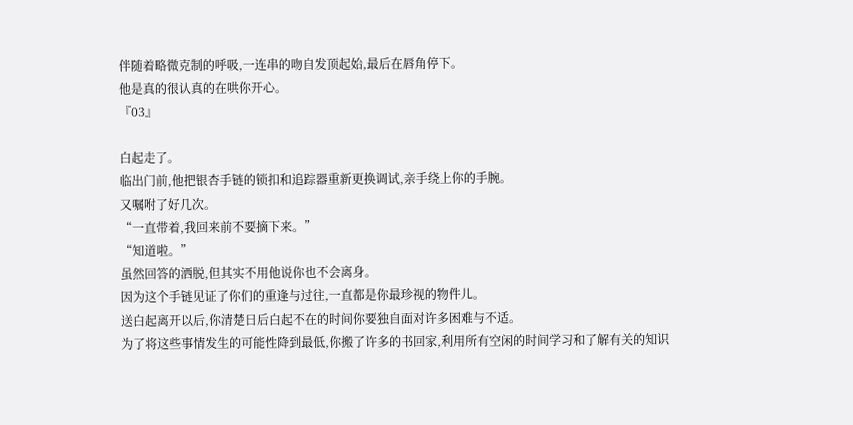伴随着略微克制的呼吸,一连串的吻自发顶起始,最后在唇角停下。
他是真的很认真的在哄你开心。
『03』

白起走了。
临出门前,他把银杏手链的锁扣和追踪器重新更换调试,亲手绕上你的手腕。
又嘱咐了好几次。
“一直带着,我回来前不要摘下来。”
“知道啦。”
虽然回答的洒脱,但其实不用他说你也不会离身。
因为这个手链见证了你们的重逢与过往,一直都是你最珍视的物件儿。
送白起离开以后,你清楚日后白起不在的时间你要独自面对许多困难与不适。
为了将这些事情发生的可能性降到最低,你搬了许多的书回家,利用所有空闲的时间学习和了解有关的知识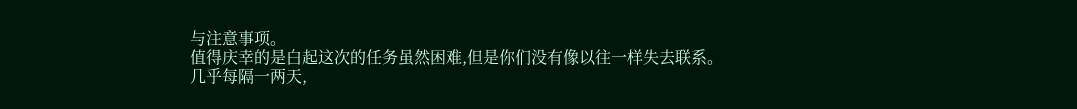与注意事项。
值得庆幸的是白起这次的任务虽然困难,但是你们没有像以往一样失去联系。
几乎每隔一两天,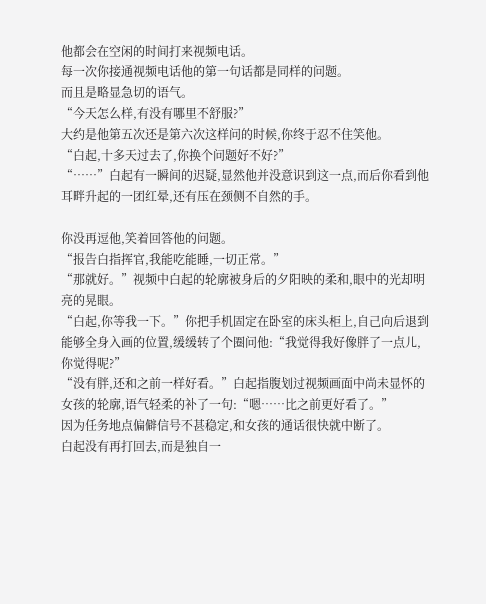他都会在空闲的时间打来视频电话。
每一次你接通视频电话他的第一句话都是同样的问题。
而且是略显急切的语气。
“今天怎么样,有没有哪里不舒服?”
大约是他第五次还是第六次这样问的时候,你终于忍不住笑他。
“白起,十多天过去了,你换个问题好不好?”
“……”白起有一瞬间的迟疑,显然他并没意识到这一点,而后你看到他耳畔升起的一团红晕,还有压在颈侧不自然的手。

你没再逗他,笑着回答他的问题。
“报告白指挥官,我能吃能睡,一切正常。”
“那就好。”视频中白起的轮廓被身后的夕阳映的柔和,眼中的光却明亮的晃眼。
“白起,你等我一下。”你把手机固定在卧室的床头柜上,自己向后退到能够全身入画的位置,缓缓转了个圈问他:“我觉得我好像胖了一点儿,你觉得呢?”
“没有胖,还和之前一样好看。”白起指腹划过视频画面中尚未显怀的女孩的轮廓,语气轻柔的补了一句:“嗯……比之前更好看了。”
因为任务地点偏僻信号不甚稳定,和女孩的通话很快就中断了。
白起没有再打回去,而是独自一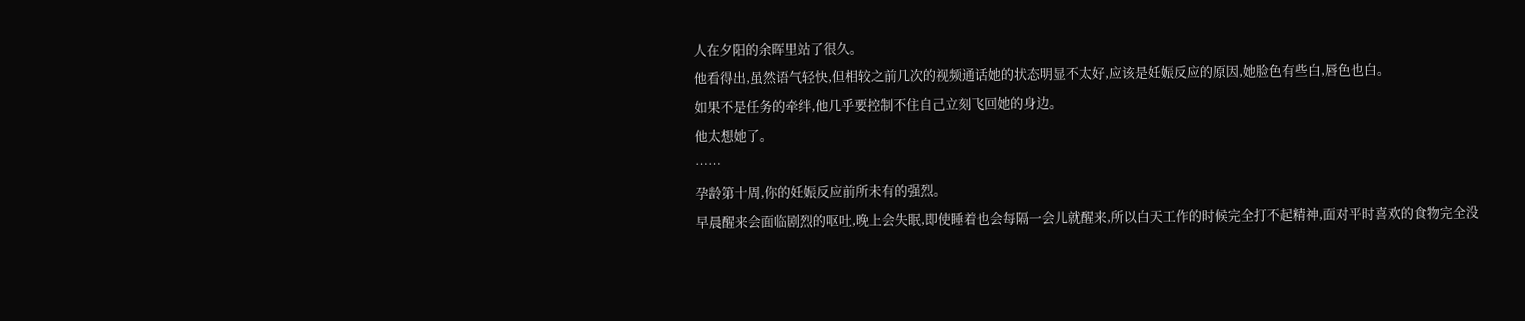人在夕阳的余晖里站了很久。
他看得出,虽然语气轻快,但相较之前几次的视频通话她的状态明显不太好,应该是妊娠反应的原因,她脸色有些白,唇色也白。
如果不是任务的牵绊,他几乎要控制不住自己立刻飞回她的身边。
他太想她了。
……
孕龄第十周,你的妊娠反应前所未有的强烈。
早晨醒来会面临剧烈的呕吐,晚上会失眠,即使睡着也会每隔一会儿就醒来,所以白天工作的时候完全打不起精神,面对平时喜欢的食物完全没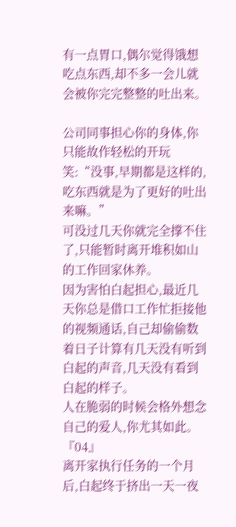有一点胃口,偶尔觉得饿想吃点东西,却不多一会儿就会被你完完整整的吐出来。

公司同事担心你的身体,你只能故作轻松的开玩笑:“没事,早期都是这样的,吃东西就是为了更好的吐出来嘛。”
可没过几天你就完全撑不住了,只能暂时离开堆积如山的工作回家休养。
因为害怕白起担心,最近几天你总是借口工作忙拒接他的视频通话,自己却偷偷数着日子计算有几天没有听到白起的声音,几天没有看到白起的样子。
人在脆弱的时候会格外想念自己的爱人,你尤其如此。
『04』
离开家执行任务的一个月后,白起终于挤出一天一夜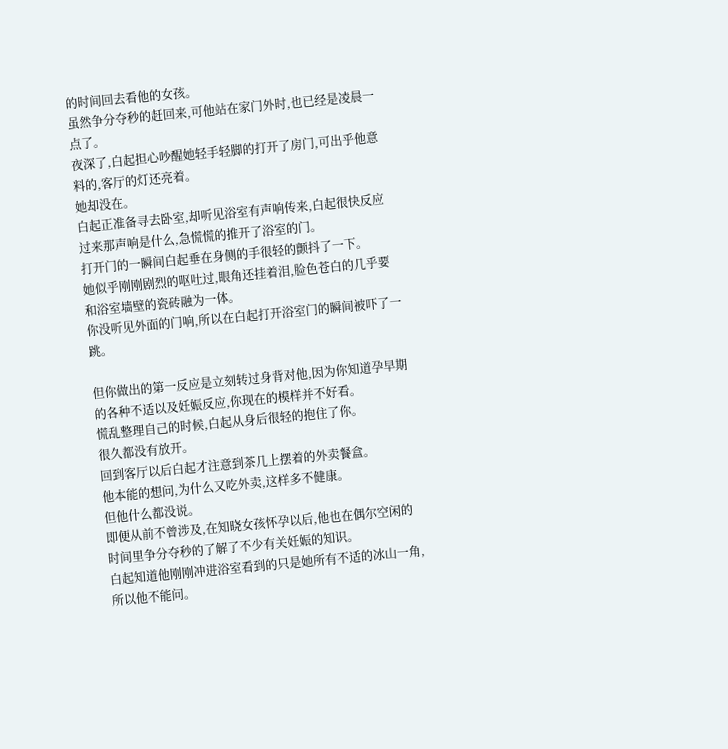的时间回去看他的女孩。
虽然争分夺秒的赶回来,可他站在家门外时,也已经是凌晨一点了。
夜深了,白起担心吵醒她轻手轻脚的打开了房门,可出乎他意料的,客厅的灯还亮着。
她却没在。
白起正准备寻去卧室,却听见浴室有声响传来,白起很快反应过来那声响是什么,急慌慌的推开了浴室的门。
打开门的一瞬间白起垂在身侧的手很轻的颤抖了一下。
她似乎刚刚剧烈的呕吐过,眼角还挂着泪,脸色苍白的几乎要和浴室墙壁的瓷砖融为一体。
你没听见外面的门响,所以在白起打开浴室门的瞬间被吓了一跳。

但你做出的第一反应是立刻转过身背对他,因为你知道孕早期的各种不适以及妊娠反应,你现在的模样并不好看。
慌乱整理自己的时候,白起从身后很轻的抱住了你。
很久都没有放开。
回到客厅以后白起才注意到茶几上摆着的外卖餐盒。
他本能的想问,为什么又吃外卖,这样多不健康。
但他什么都没说。
即便从前不曾涉及,在知晓女孩怀孕以后,他也在偶尔空闲的时间里争分夺秒的了解了不少有关妊娠的知识。
白起知道他刚刚冲进浴室看到的只是她所有不适的冰山一角,所以他不能问。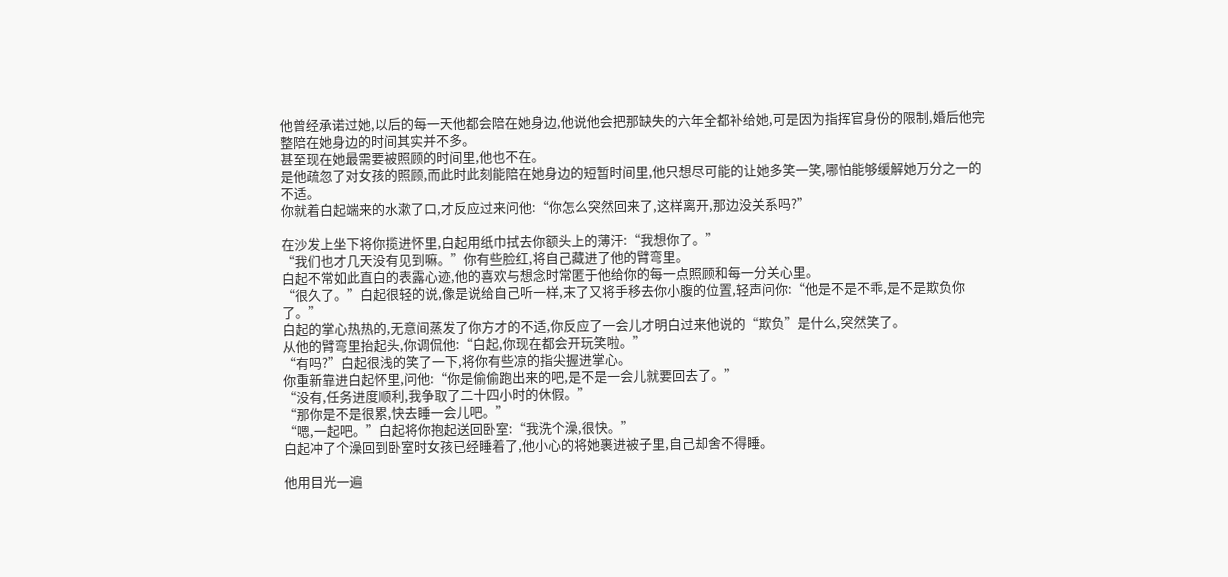他曾经承诺过她,以后的每一天他都会陪在她身边,他说他会把那缺失的六年全都补给她,可是因为指挥官身份的限制,婚后他完整陪在她身边的时间其实并不多。
甚至现在她最需要被照顾的时间里,他也不在。
是他疏忽了对女孩的照顾,而此时此刻能陪在她身边的短暂时间里,他只想尽可能的让她多笑一笑,哪怕能够缓解她万分之一的不适。
你就着白起端来的水漱了口,才反应过来问他:“你怎么突然回来了,这样离开,那边没关系吗?”

在沙发上坐下将你揽进怀里,白起用纸巾拭去你额头上的薄汗:“我想你了。”
“我们也才几天没有见到嘛。”你有些脸红,将自己藏进了他的臂弯里。
白起不常如此直白的表露心迹,他的喜欢与想念时常匿于他给你的每一点照顾和每一分关心里。
“很久了。”白起很轻的说,像是说给自己听一样,末了又将手移去你小腹的位置,轻声问你:“他是不是不乖,是不是欺负你了。”
白起的掌心热热的,无意间蒸发了你方才的不适,你反应了一会儿才明白过来他说的“欺负”是什么,突然笑了。
从他的臂弯里抬起头,你调侃他:“白起,你现在都会开玩笑啦。”
“有吗?”白起很浅的笑了一下,将你有些凉的指尖握进掌心。
你重新靠进白起怀里,问他:“你是偷偷跑出来的吧,是不是一会儿就要回去了。”
“没有,任务进度顺利,我争取了二十四小时的休假。”
“那你是不是很累,快去睡一会儿吧。”
“嗯,一起吧。”白起将你抱起送回卧室:“我洗个澡,很快。”
白起冲了个澡回到卧室时女孩已经睡着了,他小心的将她裹进被子里,自己却舍不得睡。

他用目光一遍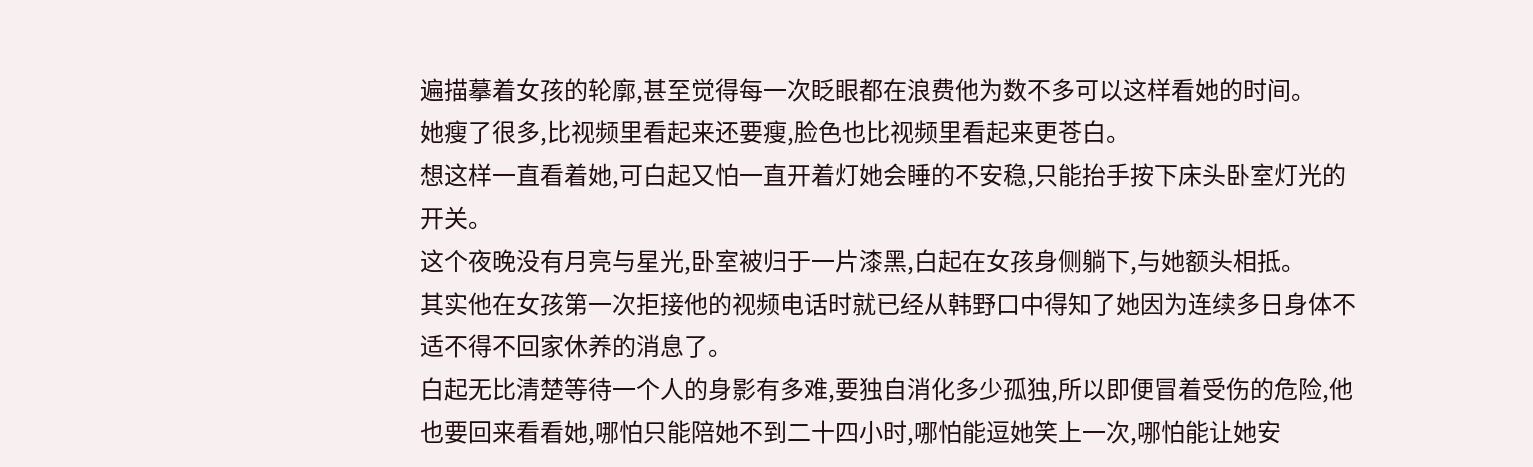遍描摹着女孩的轮廓,甚至觉得每一次眨眼都在浪费他为数不多可以这样看她的时间。
她瘦了很多,比视频里看起来还要瘦,脸色也比视频里看起来更苍白。
想这样一直看着她,可白起又怕一直开着灯她会睡的不安稳,只能抬手按下床头卧室灯光的开关。
这个夜晚没有月亮与星光,卧室被归于一片漆黑,白起在女孩身侧躺下,与她额头相抵。
其实他在女孩第一次拒接他的视频电话时就已经从韩野口中得知了她因为连续多日身体不适不得不回家休养的消息了。
白起无比清楚等待一个人的身影有多难,要独自消化多少孤独,所以即便冒着受伤的危险,他也要回来看看她,哪怕只能陪她不到二十四小时,哪怕能逗她笑上一次,哪怕能让她安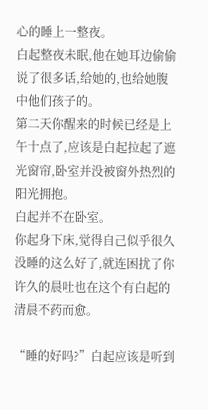心的睡上一整夜。
白起整夜未眠,他在她耳边偷偷说了很多话,给她的,也给她腹中他们孩子的。
第二天你醒来的时候已经是上午十点了,应该是白起拉起了遮光窗帘,卧室并没被窗外热烈的阳光拥抱。
白起并不在卧室。
你起身下床,觉得自己似乎很久没睡的这么好了,就连困扰了你许久的晨吐也在这个有白起的清晨不药而愈。

“睡的好吗?”白起应该是听到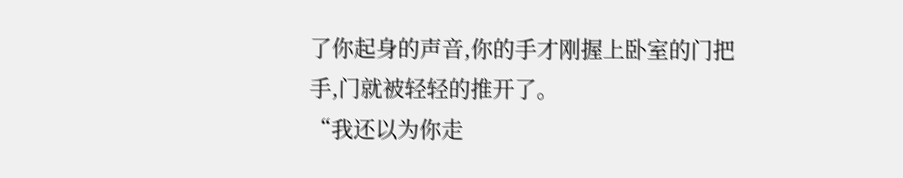了你起身的声音,你的手才刚握上卧室的门把手,门就被轻轻的推开了。
“我还以为你走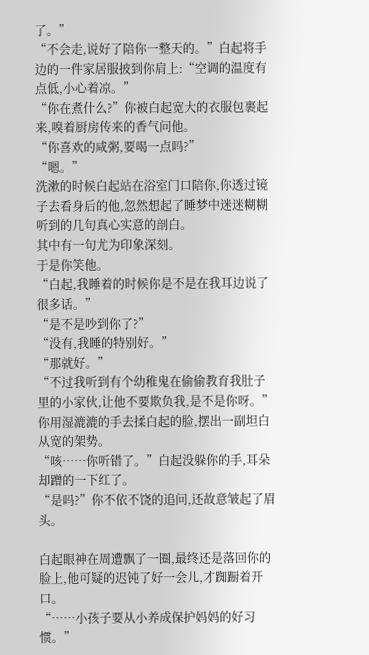了。”
“不会走,说好了陪你一整天的。”白起将手边的一件家居服披到你肩上:“空调的温度有点低,小心着凉。”
“你在煮什么?”你被白起宽大的衣服包裹起来,嗅着厨房传来的香气问他。
“你喜欢的咸粥,要喝一点吗?”
“嗯。”
洗漱的时候白起站在浴室门口陪你,你透过镜子去看身后的他,忽然想起了睡梦中迷迷糊糊听到的几句真心实意的剖白。
其中有一句尤为印象深刻。
于是你笑他。
“白起,我睡着的时候你是不是在我耳边说了很多话。”
“是不是吵到你了?”
“没有,我睡的特别好。”
“那就好。”
“不过我听到有个幼稚鬼在偷偷教育我肚子里的小家伙,让他不要欺负我,是不是你呀。”你用湿漉漉的手去揉白起的脸,摆出一副坦白从宽的架势。
“咳……你听错了。”白起没躲你的手,耳朵却蹭的一下红了。
“是吗?”你不依不饶的追问,还故意皱起了眉头。

白起眼神在周遭飘了一圈,最终还是落回你的脸上,他可疑的迟钝了好一会儿,才踟蹰着开口。
“……小孩子要从小养成保护妈妈的好习惯。”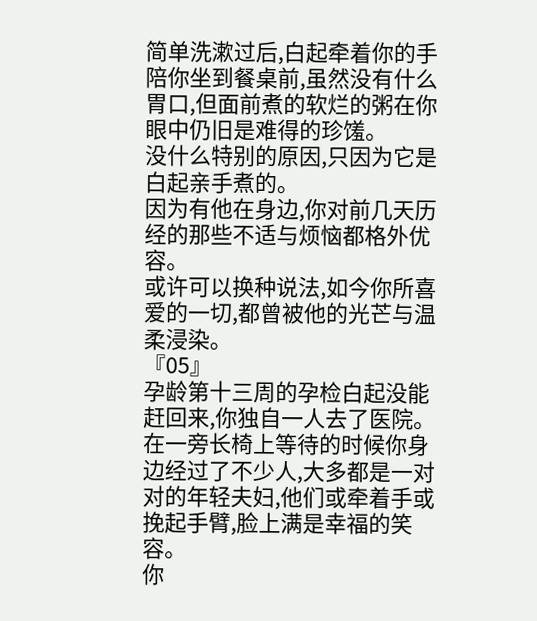简单洗漱过后,白起牵着你的手陪你坐到餐桌前,虽然没有什么胃口,但面前煮的软烂的粥在你眼中仍旧是难得的珍馐。
没什么特别的原因,只因为它是白起亲手煮的。
因为有他在身边,你对前几天历经的那些不适与烦恼都格外优容。
或许可以换种说法,如今你所喜爱的一切,都曾被他的光芒与温柔浸染。
『05』
孕龄第十三周的孕检白起没能赶回来,你独自一人去了医院。
在一旁长椅上等待的时候你身边经过了不少人,大多都是一对对的年轻夫妇,他们或牵着手或挽起手臂,脸上满是幸福的笑容。
你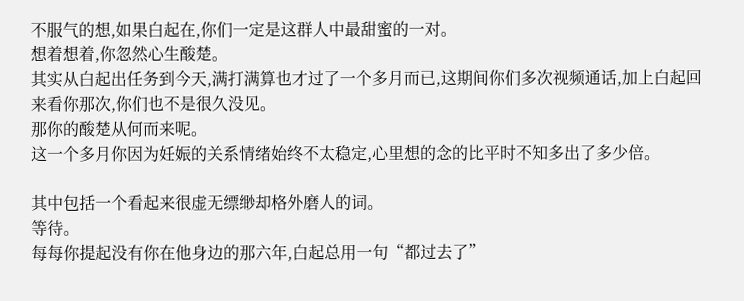不服气的想,如果白起在,你们一定是这群人中最甜蜜的一对。
想着想着,你忽然心生酸楚。
其实从白起出任务到今天,满打满算也才过了一个多月而已,这期间你们多次视频通话,加上白起回来看你那次,你们也不是很久没见。
那你的酸楚从何而来呢。
这一个多月你因为妊娠的关系情绪始终不太稳定,心里想的念的比平时不知多出了多少倍。

其中包括一个看起来很虚无缥缈却格外磨人的词。
等待。
每每你提起没有你在他身边的那六年,白起总用一句“都过去了”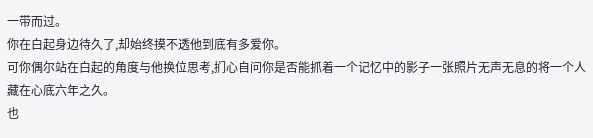一带而过。
你在白起身边待久了,却始终摸不透他到底有多爱你。
可你偶尔站在白起的角度与他换位思考,扪心自问你是否能抓着一个记忆中的影子一张照片无声无息的将一个人藏在心底六年之久。
也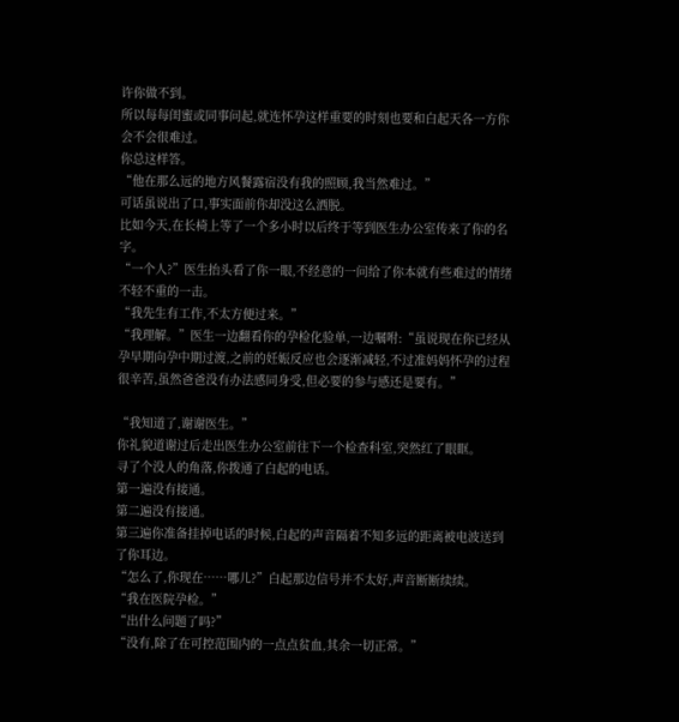许你做不到。
所以每每闺蜜或同事问起,就连怀孕这样重要的时刻也要和白起天各一方你会不会很难过。
你总这样答。
“他在那么远的地方风餐露宿没有我的照顾,我当然难过。”
可话虽说出了口,事实面前你却没这么洒脱。
比如今天,在长椅上等了一个多小时以后终于等到医生办公室传来了你的名字。
“一个人?”医生抬头看了你一眼,不经意的一问给了你本就有些难过的情绪不轻不重的一击。
“我先生有工作,不太方便过来。”
“我理解。”医生一边翻看你的孕检化验单,一边嘱咐:“虽说现在你已经从孕早期向孕中期过渡,之前的妊娠反应也会逐渐减轻,不过准妈妈怀孕的过程很辛苦,虽然爸爸没有办法感同身受,但必要的参与感还是要有。”

“我知道了,谢谢医生。”
你礼貌道谢过后走出医生办公室前往下一个检查科室,突然红了眼眶。
寻了个没人的角落,你拨通了白起的电话。
第一遍没有接通。
第二遍没有接通。
第三遍你准备挂掉电话的时候,白起的声音隔着不知多远的距离被电波送到了你耳边。
“怎么了,你现在……哪儿?”白起那边信号并不太好,声音断断续续。
“我在医院孕检。”
“出什么问题了吗?”
“没有,除了在可控范围内的一点点贫血,其余一切正常。”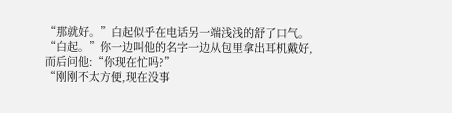“那就好。”白起似乎在电话另一端浅浅的舒了口气。
“白起。”你一边叫他的名字一边从包里拿出耳机戴好,而后问他:“你现在忙吗?”
“刚刚不太方便,现在没事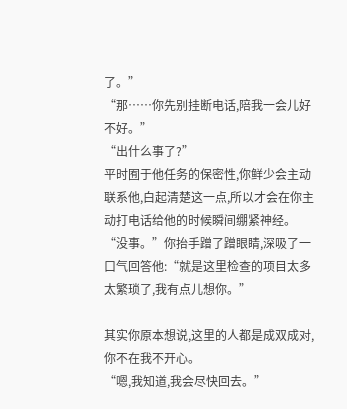了。”
“那……你先别挂断电话,陪我一会儿好不好。”
“出什么事了?”
平时囿于他任务的保密性,你鲜少会主动联系他,白起清楚这一点,所以才会在你主动打电话给他的时候瞬间绷紧神经。
“没事。”你抬手蹭了蹭眼睛,深吸了一口气回答他:“就是这里检查的项目太多太繁琐了,我有点儿想你。”

其实你原本想说,这里的人都是成双成对,你不在我不开心。
“嗯,我知道,我会尽快回去。”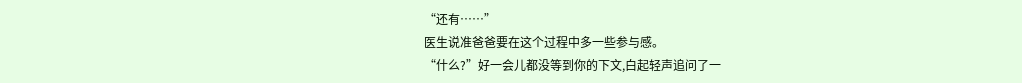“还有……”
医生说准爸爸要在这个过程中多一些参与感。
“什么?”好一会儿都没等到你的下文,白起轻声追问了一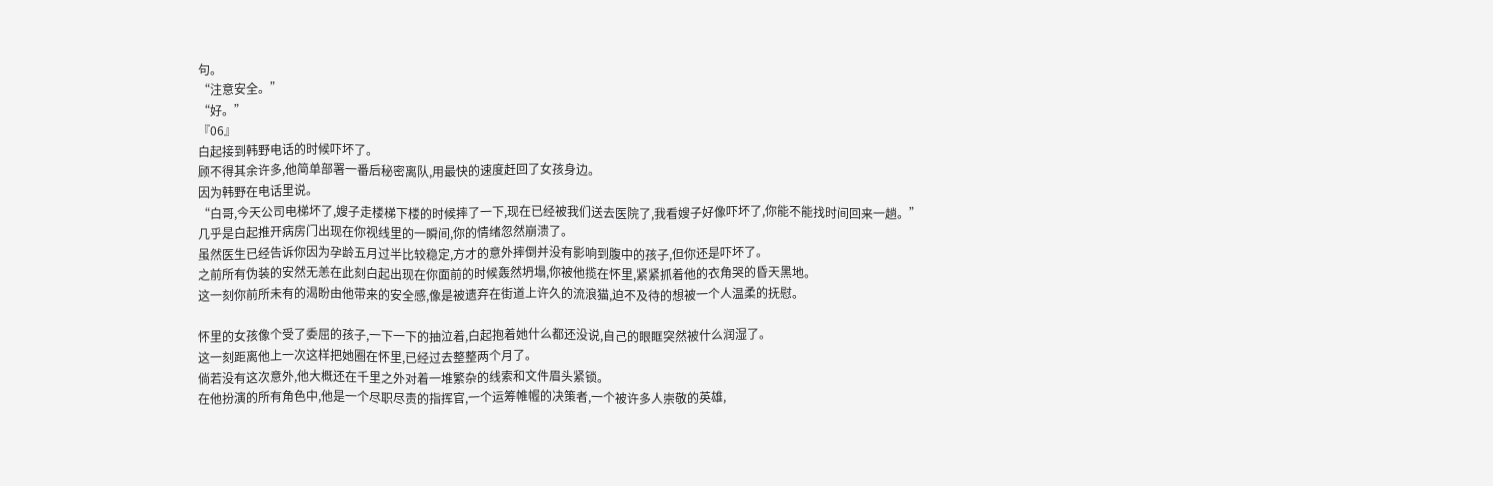句。
“注意安全。”
“好。”
『06』
白起接到韩野电话的时候吓坏了。
顾不得其余许多,他简单部署一番后秘密离队,用最快的速度赶回了女孩身边。
因为韩野在电话里说。
“白哥,今天公司电梯坏了,嫂子走楼梯下楼的时候摔了一下,现在已经被我们送去医院了,我看嫂子好像吓坏了,你能不能找时间回来一趟。”
几乎是白起推开病房门出现在你视线里的一瞬间,你的情绪忽然崩溃了。
虽然医生已经告诉你因为孕龄五月过半比较稳定,方才的意外摔倒并没有影响到腹中的孩子,但你还是吓坏了。
之前所有伪装的安然无恙在此刻白起出现在你面前的时候轰然坍塌,你被他揽在怀里,紧紧抓着他的衣角哭的昏天黑地。
这一刻你前所未有的渴盼由他带来的安全感,像是被遗弃在街道上许久的流浪猫,迫不及待的想被一个人温柔的抚慰。

怀里的女孩像个受了委屈的孩子,一下一下的抽泣着,白起抱着她什么都还没说,自己的眼眶突然被什么润湿了。
这一刻距离他上一次这样把她圈在怀里,已经过去整整两个月了。
倘若没有这次意外,他大概还在千里之外对着一堆繁杂的线索和文件眉头紧锁。
在他扮演的所有角色中,他是一个尽职尽责的指挥官,一个运筹帷幄的决策者,一个被许多人崇敬的英雄,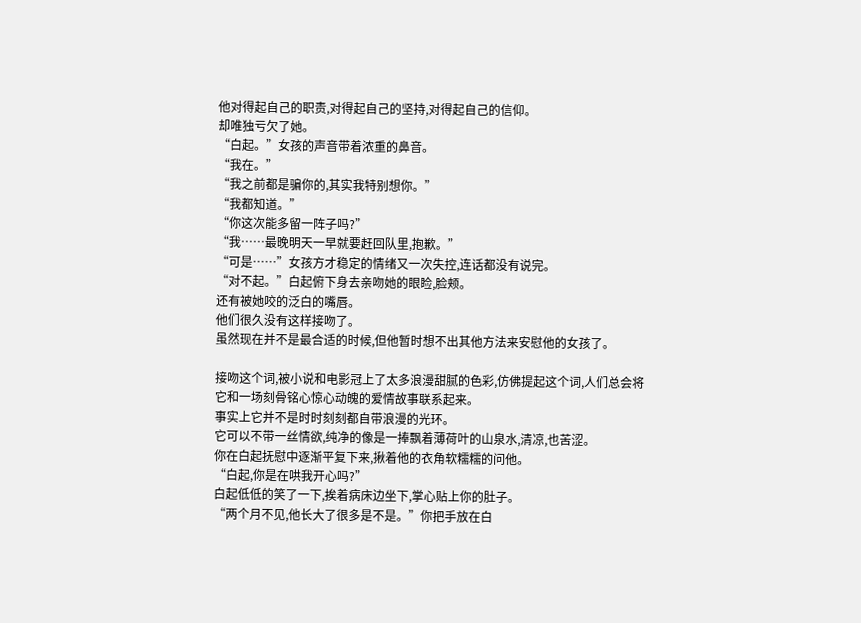他对得起自己的职责,对得起自己的坚持,对得起自己的信仰。
却唯独亏欠了她。
“白起。”女孩的声音带着浓重的鼻音。
“我在。”
“我之前都是骗你的,其实我特别想你。”
“我都知道。”
“你这次能多留一阵子吗?”
“我……最晚明天一早就要赶回队里,抱歉。”
“可是……”女孩方才稳定的情绪又一次失控,连话都没有说完。
“对不起。”白起俯下身去亲吻她的眼睑,脸颊。
还有被她咬的泛白的嘴唇。
他们很久没有这样接吻了。
虽然现在并不是最合适的时候,但他暂时想不出其他方法来安慰他的女孩了。

接吻这个词,被小说和电影冠上了太多浪漫甜腻的色彩,仿佛提起这个词,人们总会将它和一场刻骨铭心惊心动魄的爱情故事联系起来。
事实上它并不是时时刻刻都自带浪漫的光环。
它可以不带一丝情欲,纯净的像是一捧飘着薄荷叶的山泉水,清凉,也苦涩。
你在白起抚慰中逐渐平复下来,揪着他的衣角软糯糯的问他。
“白起,你是在哄我开心吗?”
白起低低的笑了一下,挨着病床边坐下,掌心贴上你的肚子。
“两个月不见,他长大了很多是不是。”你把手放在白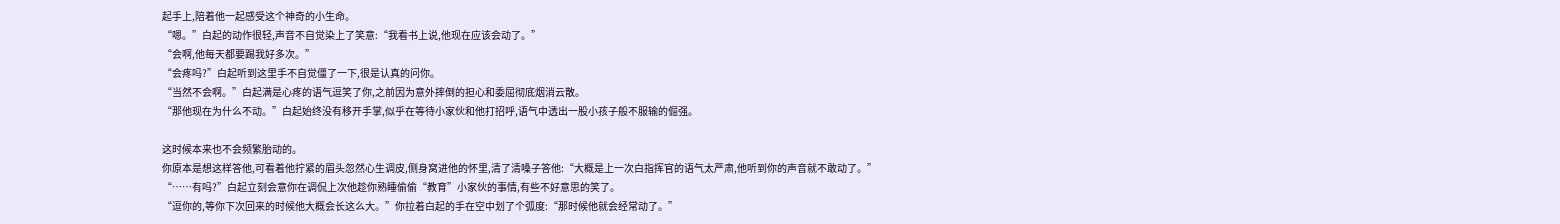起手上,陪着他一起感受这个神奇的小生命。
“嗯。”白起的动作很轻,声音不自觉染上了笑意:“我看书上说,他现在应该会动了。”
“会啊,他每天都要踢我好多次。”
“会疼吗?”白起听到这里手不自觉僵了一下,很是认真的问你。
“当然不会啊。”白起满是心疼的语气逗笑了你,之前因为意外摔倒的担心和委屈彻底烟消云散。
“那他现在为什么不动。”白起始终没有移开手掌,似乎在等待小家伙和他打招呼,语气中透出一股小孩子般不服输的倔强。

这时候本来也不会频繁胎动的。
你原本是想这样答他,可看着他拧紧的眉头忽然心生调皮,侧身窝进他的怀里,清了清嗓子答他:“大概是上一次白指挥官的语气太严肃,他听到你的声音就不敢动了。”
“……有吗?”白起立刻会意你在调侃上次他趁你熟睡偷偷“教育”小家伙的事情,有些不好意思的笑了。
“逗你的,等你下次回来的时候他大概会长这么大。”你拉着白起的手在空中划了个弧度:“那时候他就会经常动了。”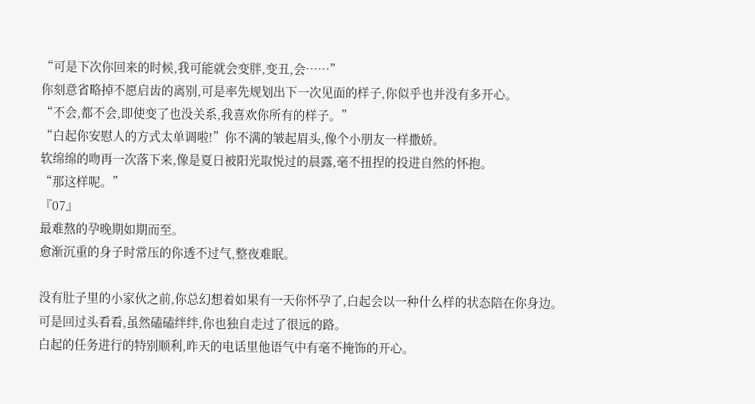“可是下次你回来的时候,我可能就会变胖,变丑,会……”
你刻意省略掉不愿启齿的离别,可是率先规划出下一次见面的样子,你似乎也并没有多开心。
“不会,都不会,即使变了也没关系,我喜欢你所有的样子。”
“白起你安慰人的方式太单调啦!”你不满的皱起眉头,像个小朋友一样撒娇。
软绵绵的吻再一次落下来,像是夏日被阳光取悦过的晨露,毫不扭捏的投进自然的怀抱。
“那这样呢。”
『07』
最难熬的孕晚期如期而至。
愈渐沉重的身子时常压的你透不过气,整夜难眠。

没有肚子里的小家伙之前,你总幻想着如果有一天你怀孕了,白起会以一种什么样的状态陪在你身边。
可是回过头看看,虽然磕磕绊绊,你也独自走过了很远的路。
白起的任务进行的特别顺利,昨天的电话里他语气中有毫不掩饰的开心。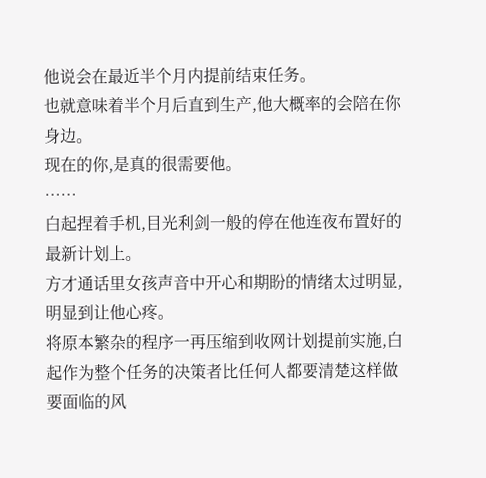他说会在最近半个月内提前结束任务。
也就意味着半个月后直到生产,他大概率的会陪在你身边。
现在的你,是真的很需要他。
……
白起捏着手机,目光利剑一般的停在他连夜布置好的最新计划上。
方才通话里女孩声音中开心和期盼的情绪太过明显,明显到让他心疼。
将原本繁杂的程序一再压缩到收网计划提前实施,白起作为整个任务的决策者比任何人都要清楚这样做要面临的风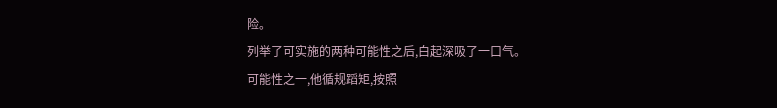险。
列举了可实施的两种可能性之后,白起深吸了一口气。
可能性之一,他循规蹈矩,按照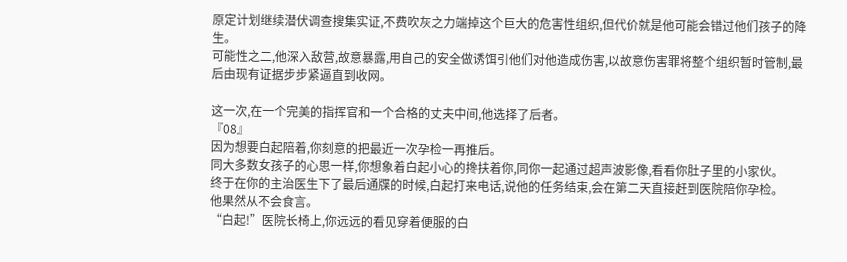原定计划继续潜伏调查搜集实证,不费吹灰之力端掉这个巨大的危害性组织,但代价就是他可能会错过他们孩子的降生。
可能性之二,他深入敌营,故意暴露,用自己的安全做诱饵引他们对他造成伤害,以故意伤害罪将整个组织暂时管制,最后由现有证据步步紧逼直到收网。

这一次,在一个完美的指挥官和一个合格的丈夫中间,他选择了后者。
『08』
因为想要白起陪着,你刻意的把最近一次孕检一再推后。
同大多数女孩子的心思一样,你想象着白起小心的搀扶着你,同你一起通过超声波影像,看看你肚子里的小家伙。
终于在你的主治医生下了最后通牒的时候,白起打来电话,说他的任务结束,会在第二天直接赶到医院陪你孕检。
他果然从不会食言。
“白起!”医院长椅上,你远远的看见穿着便服的白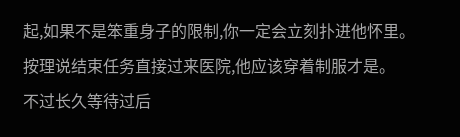起,如果不是笨重身子的限制,你一定会立刻扑进他怀里。
按理说结束任务直接过来医院,他应该穿着制服才是。
不过长久等待过后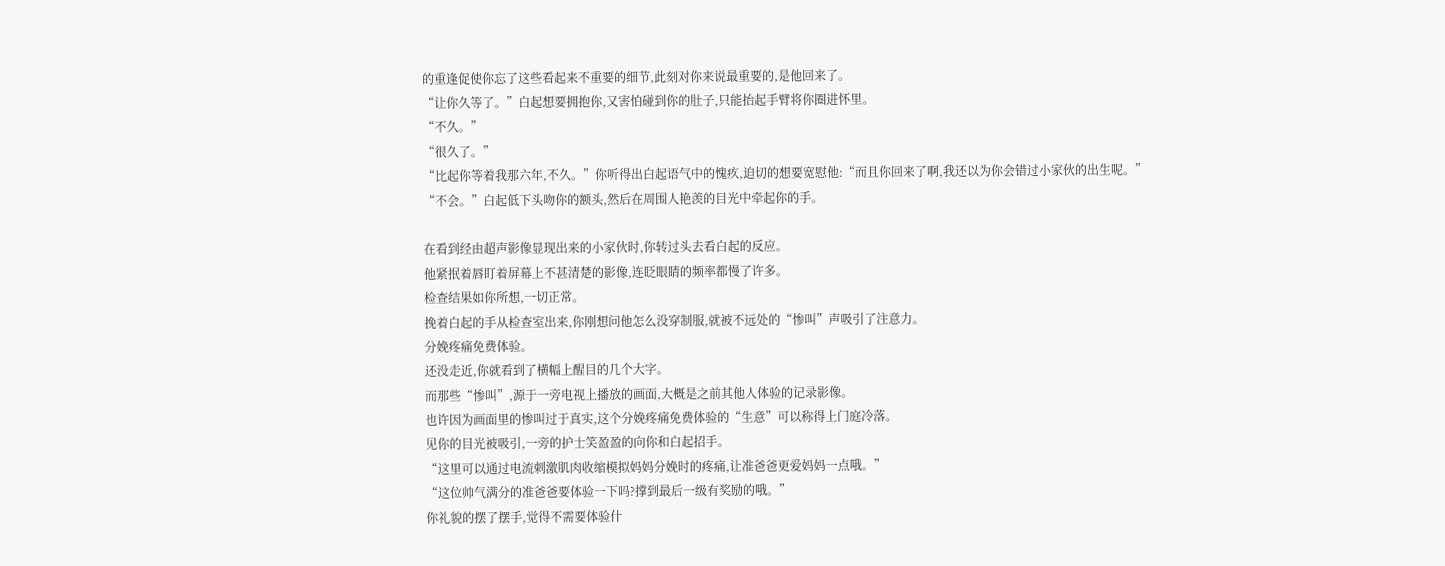的重逢促使你忘了这些看起来不重要的细节,此刻对你来说最重要的,是他回来了。
“让你久等了。”白起想要拥抱你,又害怕碰到你的肚子,只能抬起手臂将你圈进怀里。
“不久。”
“很久了。”
“比起你等着我那六年,不久。”你听得出白起语气中的愧疚,迫切的想要宽慰他:“而且你回来了啊,我还以为你会错过小家伙的出生呢。”
“不会。”白起低下头吻你的额头,然后在周围人艳羡的目光中牵起你的手。

在看到经由超声影像显现出来的小家伙时,你转过头去看白起的反应。
他紧抿着唇盯着屏幕上不甚清楚的影像,连眨眼睛的频率都慢了许多。
检查结果如你所想,一切正常。
挽着白起的手从检查室出来,你刚想问他怎么没穿制服,就被不远处的“惨叫”声吸引了注意力。
分娩疼痛免费体验。
还没走近,你就看到了横幅上醒目的几个大字。
而那些“惨叫”,源于一旁电视上播放的画面,大概是之前其他人体验的记录影像。
也许因为画面里的惨叫过于真实,这个分娩疼痛免费体验的“生意”可以称得上门庭冷落。
见你的目光被吸引,一旁的护士笑盈盈的向你和白起招手。
“这里可以通过电流刺激肌肉收缩模拟妈妈分娩时的疼痛,让准爸爸更爱妈妈一点哦。”
“这位帅气满分的准爸爸要体验一下吗?撑到最后一级有奖励的哦。”
你礼貌的摆了摆手,觉得不需要体验什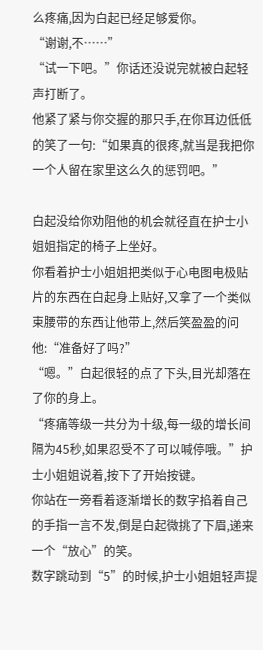么疼痛,因为白起已经足够爱你。
“谢谢,不……”
“试一下吧。”你话还没说完就被白起轻声打断了。
他紧了紧与你交握的那只手,在你耳边低低的笑了一句:“如果真的很疼,就当是我把你一个人留在家里这么久的惩罚吧。”

白起没给你劝阻他的机会就径直在护士小姐姐指定的椅子上坐好。
你看着护士小姐姐把类似于心电图电极贴片的东西在白起身上贴好,又拿了一个类似束腰带的东西让他带上,然后笑盈盈的问他:“准备好了吗?”
“嗯。”白起很轻的点了下头,目光却落在了你的身上。
“疼痛等级一共分为十级,每一级的增长间隔为45秒,如果忍受不了可以喊停哦。”护士小姐姐说着,按下了开始按键。
你站在一旁看着逐渐增长的数字掐着自己的手指一言不发,倒是白起微挑了下眉,递来一个“放心”的笑。
数字跳动到“5”的时候,护士小姐姐轻声提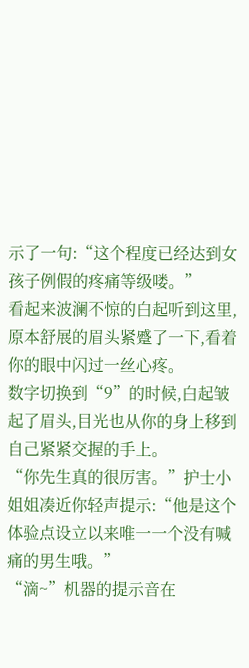示了一句:“这个程度已经达到女孩子例假的疼痛等级喽。”
看起来波澜不惊的白起听到这里,原本舒展的眉头紧蹙了一下,看着你的眼中闪过一丝心疼。
数字切换到“9”的时候,白起皱起了眉头,目光也从你的身上移到自己紧紧交握的手上。
“你先生真的很厉害。”护士小姐姐凑近你轻声提示:“他是这个体验点设立以来唯一一个没有喊痛的男生哦。”
“滴~”机器的提示音在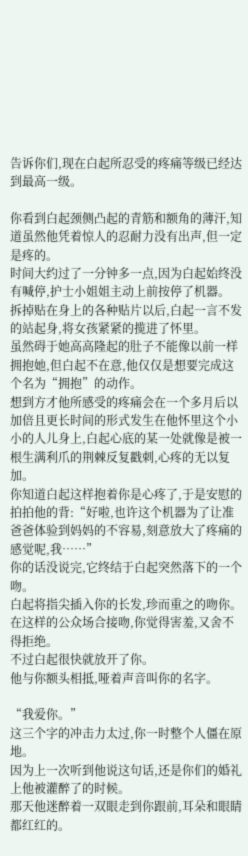告诉你们,现在白起所忍受的疼痛等级已经达到最高一级。

你看到白起颈侧凸起的青筋和额角的薄汗,知道虽然他凭着惊人的忍耐力没有出声,但一定是疼的。
时间大约过了一分钟多一点,因为白起始终没有喊停,护士小姐姐主动上前按停了机器。
拆掉贴在身上的各种贴片以后,白起一言不发的站起身,将女孩紧紧的揽进了怀里。
虽然碍于她高高隆起的肚子不能像以前一样拥抱她,但白起不在意,他仅仅是想要完成这个名为“拥抱”的动作。
想到方才他所感受的疼痛会在一个多月后以加倍且更长时间的形式发生在他怀里这个小小的人儿身上,白起心底的某一处就像是被一根生满利爪的荆棘反复戳刺,心疼的无以复加。
你知道白起这样抱着你是心疼了,于是安慰的拍拍他的背:“好啦,也许这个机器为了让准爸爸体验到妈妈的不容易,刻意放大了疼痛的感觉呢,我……”
你的话没说完,它终结于白起突然落下的一个吻。
白起将指尖插入你的长发,珍而重之的吻你。
在这样的公众场合接吻,你觉得害羞,又舍不得拒绝。
不过白起很快就放开了你。
他与你额头相抵,哑着声音叫你的名字。

“我爱你。”
这三个字的冲击力太过,你一时整个人僵在原地。
因为上一次听到他说这句话,还是你们的婚礼上他被灌醉了的时候。
那天他迷醉着一双眼走到你跟前,耳朵和眼睛都红红的。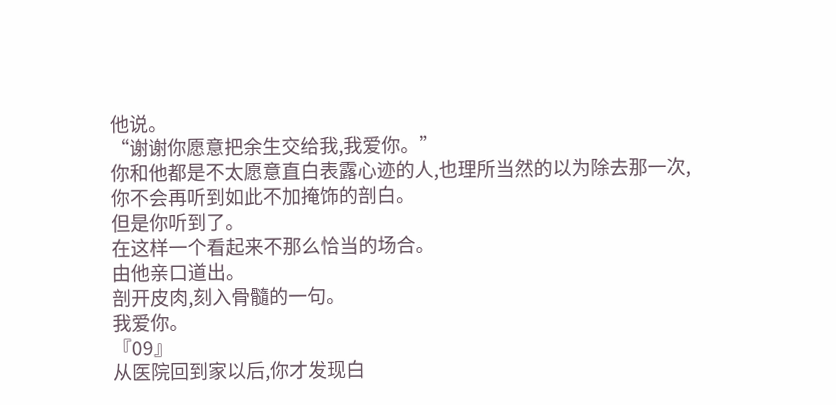他说。
“谢谢你愿意把余生交给我,我爱你。”
你和他都是不太愿意直白表露心迹的人,也理所当然的以为除去那一次,你不会再听到如此不加掩饰的剖白。
但是你听到了。
在这样一个看起来不那么恰当的场合。
由他亲口道出。
剖开皮肉,刻入骨髓的一句。
我爱你。
『09』
从医院回到家以后,你才发现白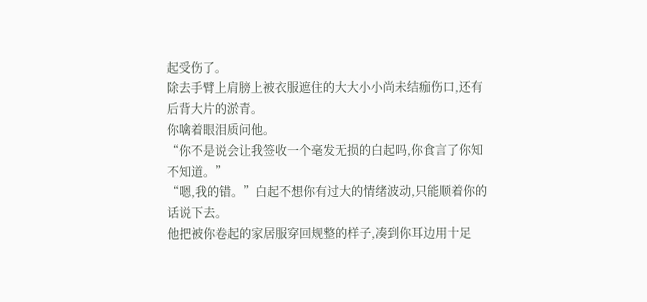起受伤了。
除去手臂上肩膀上被衣服遮住的大大小小尚未结痂伤口,还有后背大片的淤青。
你噙着眼泪质问他。
“你不是说会让我签收一个毫发无损的白起吗,你食言了你知不知道。”
“嗯,我的错。”白起不想你有过大的情绪波动,只能顺着你的话说下去。
他把被你卷起的家居服穿回规整的样子,凑到你耳边用十足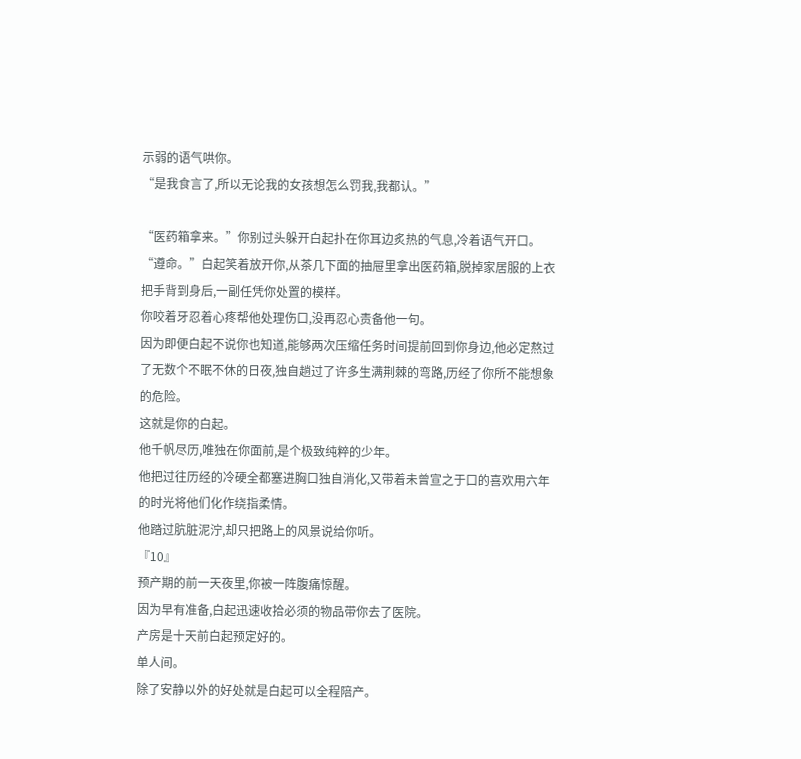示弱的语气哄你。
“是我食言了,所以无论我的女孩想怎么罚我,我都认。”

“医药箱拿来。”你别过头躲开白起扑在你耳边炙热的气息,冷着语气开口。
“遵命。”白起笑着放开你,从茶几下面的抽屉里拿出医药箱,脱掉家居服的上衣把手背到身后,一副任凭你处置的模样。
你咬着牙忍着心疼帮他处理伤口,没再忍心责备他一句。
因为即便白起不说你也知道,能够两次压缩任务时间提前回到你身边,他必定熬过了无数个不眠不休的日夜,独自趟过了许多生满荆棘的弯路,历经了你所不能想象的危险。
这就是你的白起。
他千帆尽历,唯独在你面前,是个极致纯粹的少年。
他把过往历经的冷硬全都塞进胸口独自消化,又带着未曾宣之于口的喜欢用六年的时光将他们化作绕指柔情。
他踏过肮脏泥泞,却只把路上的风景说给你听。
『10』
预产期的前一天夜里,你被一阵腹痛惊醒。
因为早有准备,白起迅速收拾必须的物品带你去了医院。
产房是十天前白起预定好的。
单人间。
除了安静以外的好处就是白起可以全程陪产。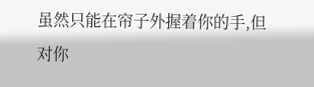虽然只能在帘子外握着你的手,但对你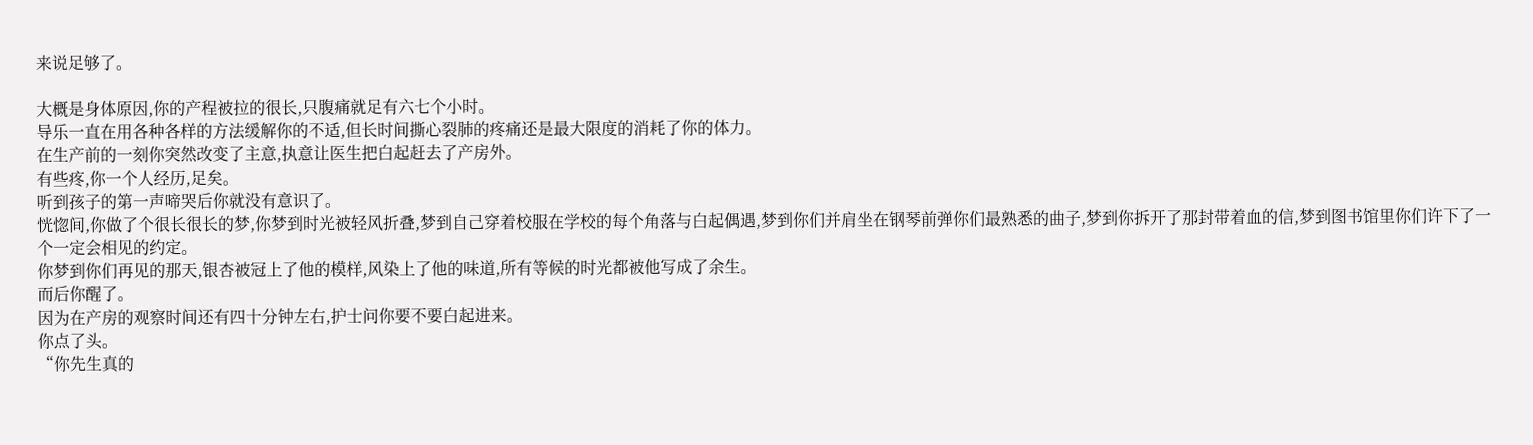来说足够了。

大概是身体原因,你的产程被拉的很长,只腹痛就足有六七个小时。
导乐一直在用各种各样的方法缓解你的不适,但长时间撕心裂肺的疼痛还是最大限度的消耗了你的体力。
在生产前的一刻你突然改变了主意,执意让医生把白起赶去了产房外。
有些疼,你一个人经历,足矣。
听到孩子的第一声啼哭后你就没有意识了。
恍惚间,你做了个很长很长的梦,你梦到时光被轻风折叠,梦到自己穿着校服在学校的每个角落与白起偶遇,梦到你们并肩坐在钢琴前弹你们最熟悉的曲子,梦到你拆开了那封带着血的信,梦到图书馆里你们许下了一个一定会相见的约定。
你梦到你们再见的那天,银杏被冠上了他的模样,风染上了他的味道,所有等候的时光都被他写成了余生。
而后你醒了。
因为在产房的观察时间还有四十分钟左右,护士问你要不要白起进来。
你点了头。
“你先生真的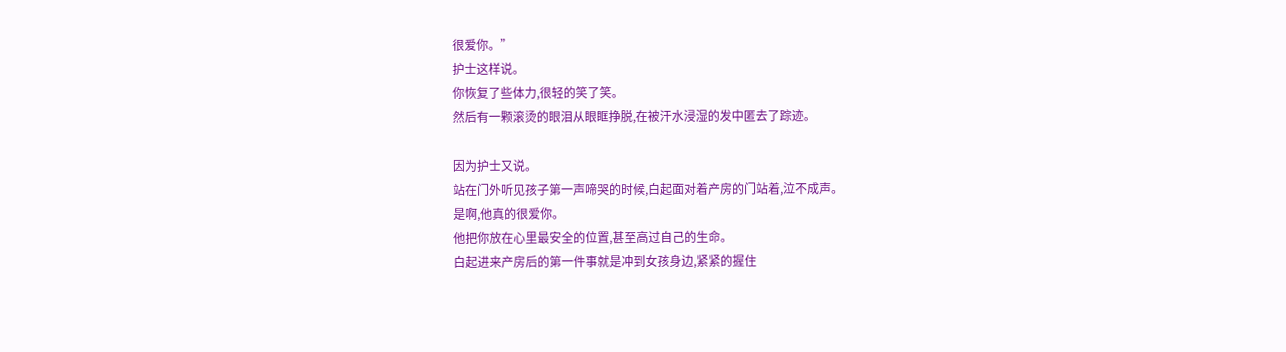很爱你。”
护士这样说。
你恢复了些体力,很轻的笑了笑。
然后有一颗滚烫的眼泪从眼眶挣脱,在被汗水浸湿的发中匿去了踪迹。

因为护士又说。
站在门外听见孩子第一声啼哭的时候,白起面对着产房的门站着,泣不成声。
是啊,他真的很爱你。
他把你放在心里最安全的位置,甚至高过自己的生命。
白起进来产房后的第一件事就是冲到女孩身边,紧紧的握住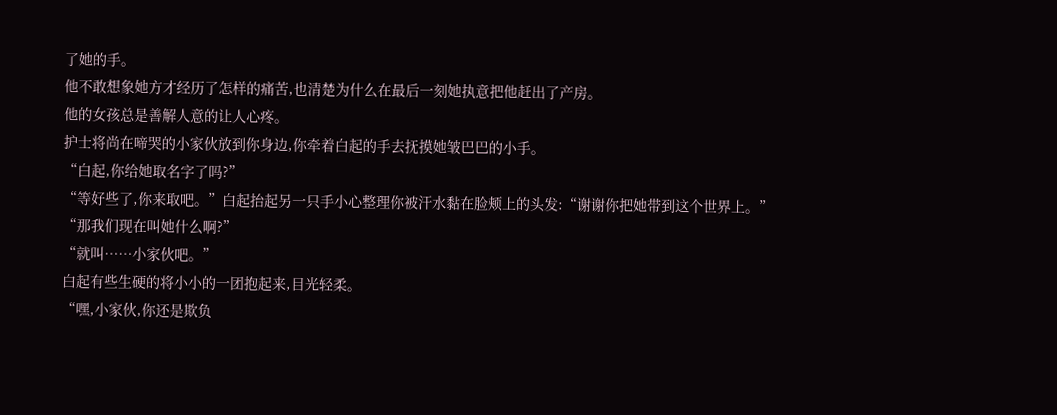了她的手。
他不敢想象她方才经历了怎样的痛苦,也清楚为什么在最后一刻她执意把他赶出了产房。
他的女孩总是善解人意的让人心疼。
护士将尚在啼哭的小家伙放到你身边,你牵着白起的手去抚摸她皱巴巴的小手。
“白起,你给她取名字了吗?”
“等好些了,你来取吧。”白起抬起另一只手小心整理你被汗水黏在脸颊上的头发:“谢谢你把她带到这个世界上。”
“那我们现在叫她什么啊?”
“就叫……小家伙吧。”
白起有些生硬的将小小的一团抱起来,目光轻柔。
“嘿,小家伙,你还是欺负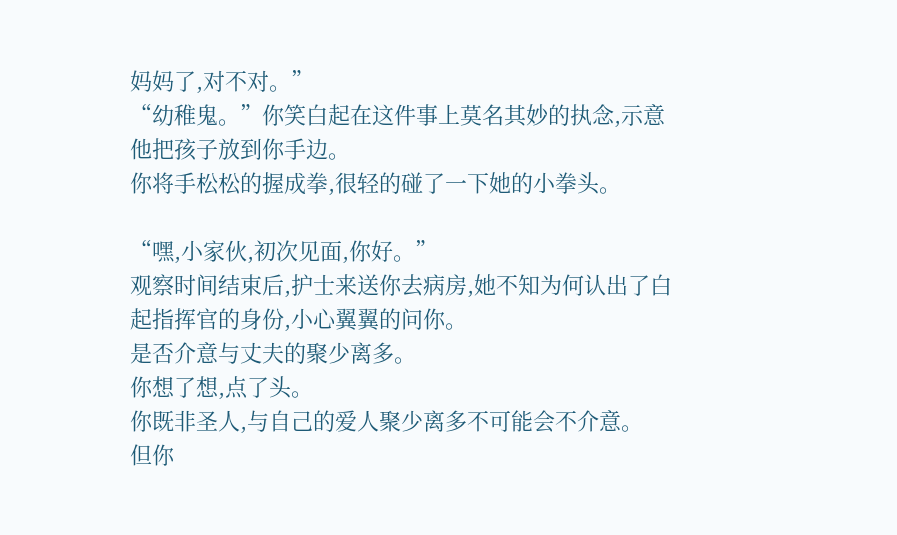妈妈了,对不对。”
“幼稚鬼。”你笑白起在这件事上莫名其妙的执念,示意他把孩子放到你手边。
你将手松松的握成拳,很轻的碰了一下她的小拳头。

“嘿,小家伙,初次见面,你好。”
观察时间结束后,护士来送你去病房,她不知为何认出了白起指挥官的身份,小心翼翼的问你。
是否介意与丈夫的聚少离多。
你想了想,点了头。
你既非圣人,与自己的爱人聚少离多不可能会不介意。
但你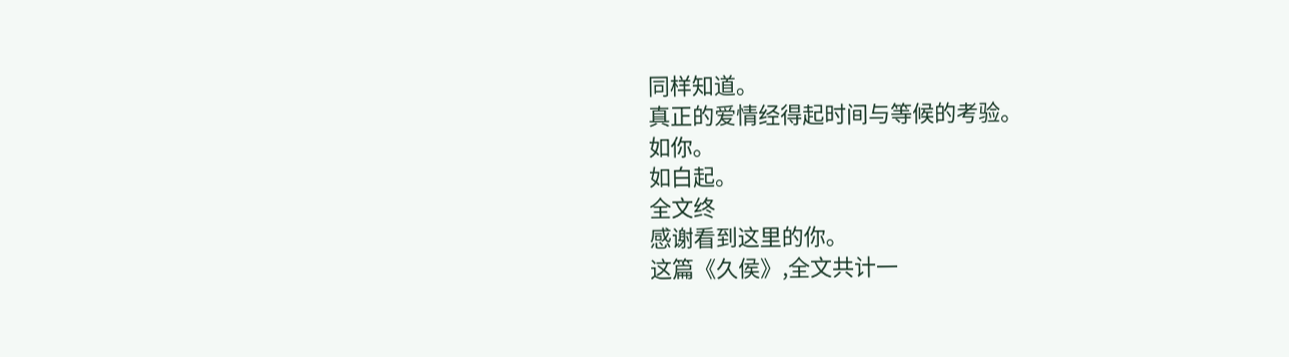同样知道。
真正的爱情经得起时间与等候的考验。
如你。
如白起。
全文终
感谢看到这里的你。
这篇《久侯》,全文共计一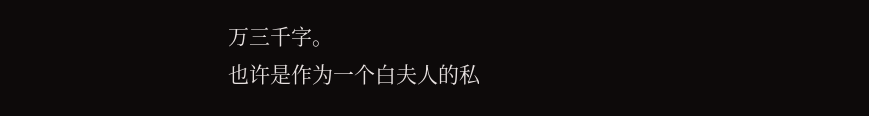万三千字。
也许是作为一个白夫人的私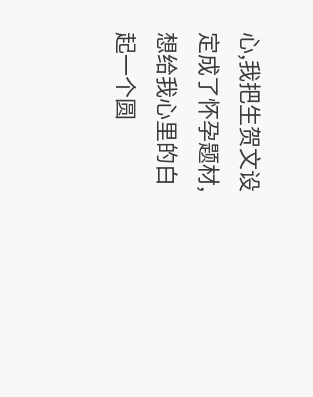心,我把生贺文设定成了怀孕题材,想给我心里的白起一个圆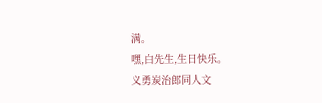满。
嘿,白先生,生日快乐。
义勇炭治郎同人文